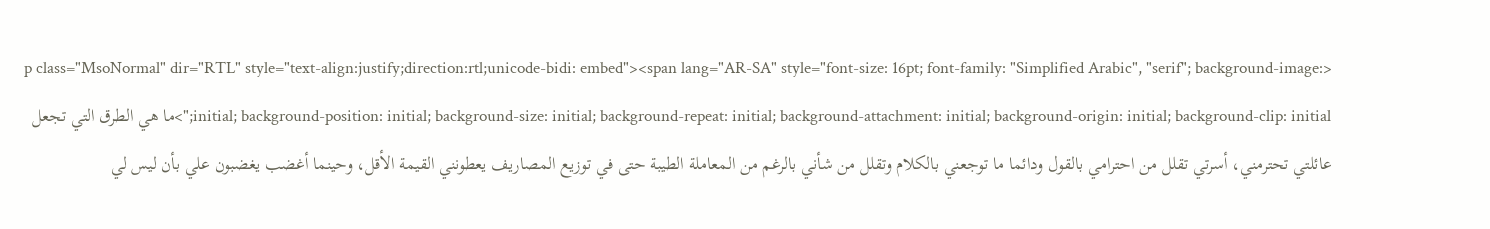<p class="MsoNormal" dir="RTL" style="text-align:justify;direction:rtl;unicode-bidi: embed"><span lang="AR-SA" style="font-size: 16pt; font-family: "Simplified Arabic", "serif"; background-image: initial; background-position: initial; background-size: initial; background-repeat: initial; background-attachment: initial; background-origin: initial; background-clip: initial;">ما هي الطرق التي تجعل عائلتي تحترمني، أسرتي تقلل من احترامي بالقول ودائما ما توجعني بالكلام وتقلل من شأني بالرغم من المعاملة الطيبة حتى في توزيع المصاريف يعطونني القيمة الأقل، وحينما أغضب يغضبون علي بأن ليس لي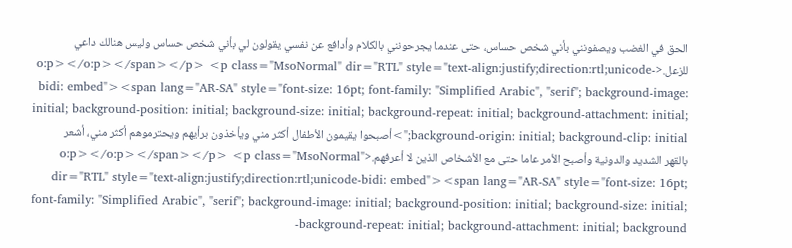الحق في الغضب ويصفونني بأني شخص حساس، حتى عندما يجرحونني بالكلام وأدافع عن نفسي يقولون لي بأني شخص حساس وليس هنالك داعي للزعل.<o:p></o:p></span></p> <p class="MsoNormal" dir="RTL" style="text-align:justify;direction:rtl;unicode-bidi: embed"><span lang="AR-SA" style="font-size: 16pt; font-family: "Simplified Arabic", "serif"; background-image: initial; background-position: initial; background-size: initial; background-repeat: initial; background-attachment: initial; background-origin: initial; background-clip: initial;">أصبحوا يقيمون الأطفال أكثر مني ويأخذون برأيهم ويحترموهم أكثر مني، أشعر بالقهر الشديد والدونية وأصبح الأمر عاما حتى مع الأشخاص الذين لا أعرفهم.<o:p></o:p></span></p> <p class="MsoNormal" dir="RTL" style="text-align:justify;direction:rtl;unicode-bidi: embed"><span lang="AR-SA" style="font-size: 16pt; font-family: "Simplified Arabic", "serif"; background-image: initial; background-position: initial; background-size: initial; background-repeat: initial; background-attachment: initial; background-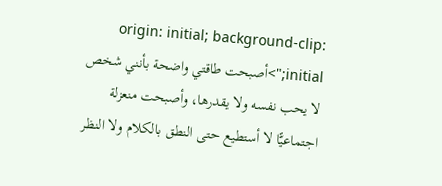origin: initial; background-clip: initial;">أصبحت طاقتي واضحة بأنني شخص لا يحب نفسه ولا يقدرها، وأصبحت منعزلة اجتماعيًّا لا أستطيع حتى النطق بالكلام ولا النظر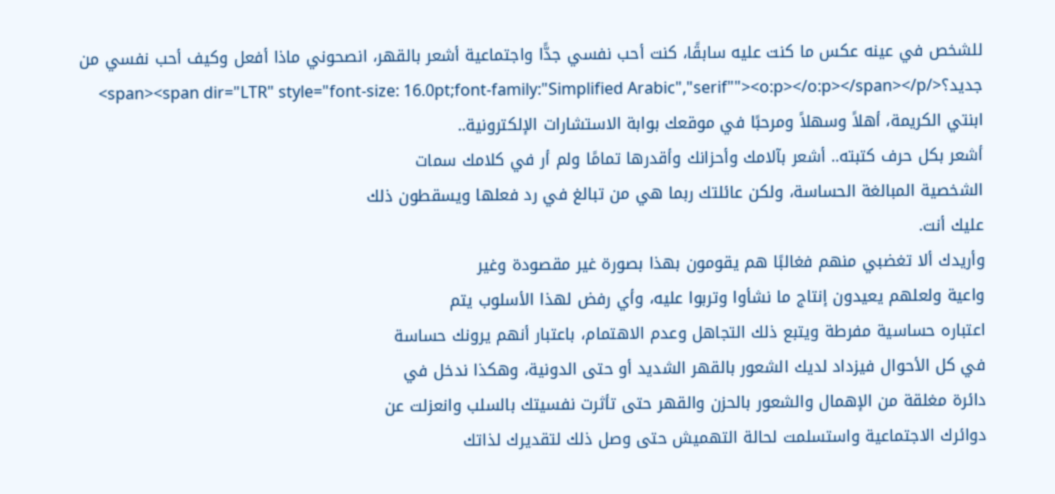للشخص في عينه عكس ما كنت عليه سابقًا، كنت أحب نفسي جدًّا واجتماعية أشعر بالقهر، انصحوني ماذا أفعل وكيف أحب نفسي من جديد؟</span><span dir="LTR" style="font-size: 16.0pt;font-family:"Simplified Arabic","serif""><o:p></o:p></span></p>
ابنتي الكريمة، أهلاً وسهلاً ومرحبًا في موقعك بوابة الاستشارات الإلكترونية..
أشعر بكل حرف كتبته.. أشعر بآلامك وأحزانك وأقدرها تمامًا ولم أر في كلامك سمات
الشخصية المبالغة الحساسة، ولكن عائلتك ربما هي من تبالغ في رد فعلها ويسقطون ذلك
عليك أنت.
وأريدك ألا تغضبي منهم فغالبًا هم يقومون بهذا بصورة غير مقصودة وغير
واعية ولعلهم يعيدون إنتاج ما نشأوا وتربوا عليه، وأي رفض لهذا الأسلوب يتم
اعتباره حساسية مفرطة ويتبع ذلك التجاهل وعدم الاهتمام، باعتبار أنهم يرونك حساسة
في كل الأحوال فيزداد لديك الشعور بالقهر الشديد أو حتى الدونية، وهكذا ندخل في
دائرة مغلقة من الإهمال والشعور بالحزن والقهر حتى تأثرت نفسيتك بالسلب وانعزلت عن
دوائرك الاجتماعية واستسلمت لحالة التهميش حتى وصل ذلك لتقديرك لذاتك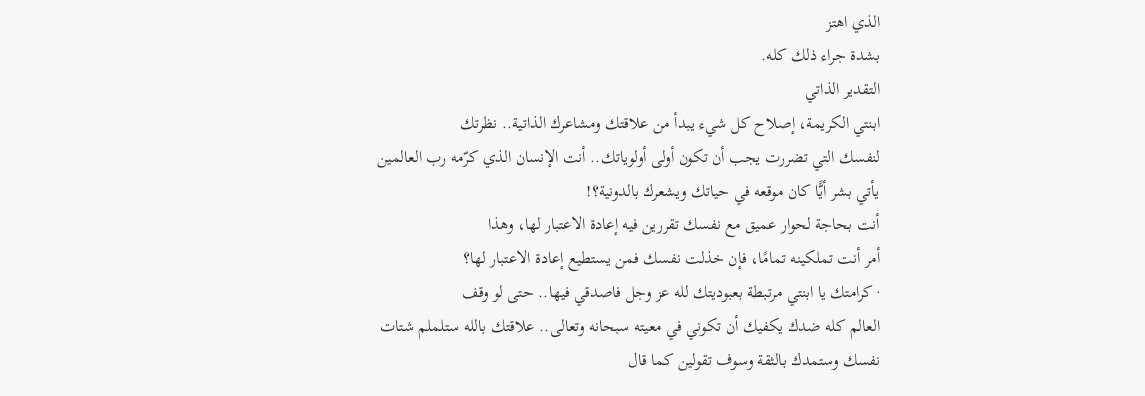الذي اهتز
بشدة جراء ذلك كله.
التقدير الذاتي
ابنتي الكريمة، إصلاح كل شيء يبدأ من علاقتك ومشاعرك الذاتية.. نظرتك
لنفسك التي تضررت يجب أن تكون أولى أولوياتك.. أنت الإنسان الذي كرّمه رب العالمين
يأتي بشر أيًّا كان موقعه في حياتك ويشعرك بالدونية؟!
أنت بحاجة لحوار عميق مع نفسك تقررين فيه إعادة الاعتبار لها، وهذا
أمر أنت تملكينه تمامًا، فإن خذلت نفسك فمن يستطيع إعادة الاعتبار لها؟
· كرامتك يا ابنتي مرتبطة بعبوديتك لله عز وجل فاصدقي فيها.. حتى لو وقف
العالم كله ضدك يكفيك أن تكوني في معيته سبحانه وتعالى.. علاقتك بالله ستلملم شتات
نفسك وستمدك بالثقة وسوف تقولين كما قال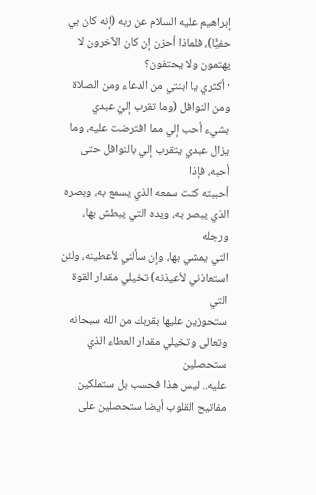إبراهيم عليه السلام عن ربه (إنه كان بي
حفيًّا)، فلماذا أحزن إن كان الآخرون لا يهتمون ولا يحتفون؟
· أكثري يا ابنتي من الدعاء ومن الصلاة ومن النوافل (وما تقرب إليّ عبدي
بشيء أحب إلي مما افترضت عليه، وما يزال عبدي يتقرب إلي بالنوافل حتى أحبه، فإذا
أحببته كنت سمعه الذي يسمع به، وبصره الذي يبصر به، ويده التي يبطش بها، ورجله
التي يمشي بها، وإن سألني لأعطينه، ولئن استعاذني لأعيذنه) تخيلي مقدار القوة التي
ستحوزين عليها بقربك من الله سبحانه وتعالى وتخيلي مقدار العطاء الذي ستحصلين
عليه.. ليس هذا فحسب بل ستملكين مفاتيح القلوب أيضا ستحصلين على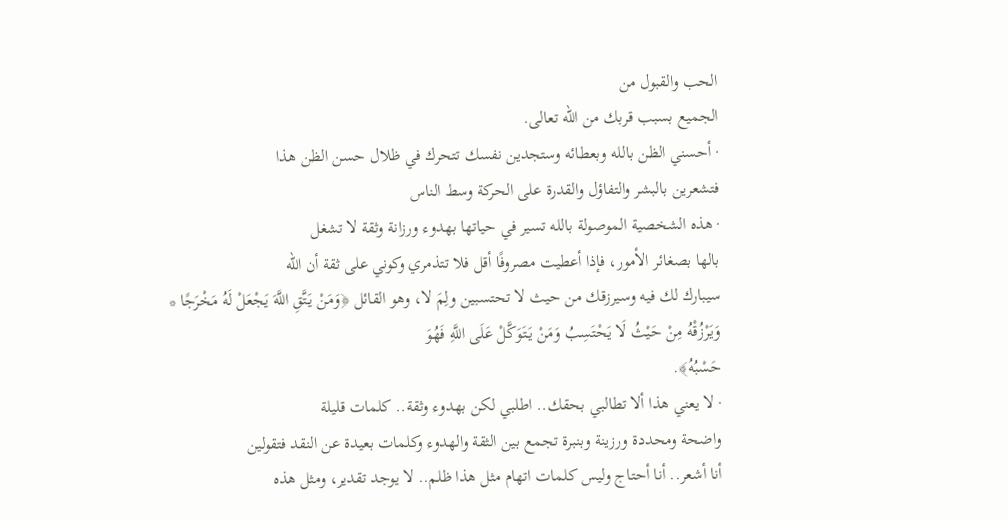الحب والقبول من
الجميع بسبب قربك من الله تعالى.
· أحسني الظن بالله وبعطائه وستجدين نفسك تتحرك في ظلال حسن الظن هذا
فتشعرين بالبشر والتفاؤل والقدرة على الحركة وسط الناس
· هذه الشخصية الموصولة بالله تسير في حياتها بهدوء ورزانة وثقة لا تشغل
بالها بصغائر الأمور، فإذا أعطيت مصروفًا أقل فلا تتذمري وكوني على ثقة أن الله
سيبارك لك فيه وسيرزقك من حيث لا تحتسبين ولِمَ لا، وهو القائل ﴿وَمَنْ يَتَّقِ اللَّهَ يَجْعَلْ لَهُ مَخْرَجًا *
وَيَرْزُقْهُ مِنْ حَيْثُ لَا يَحْتَسِبُ وَمَنْ يَتَوَكَّلْ عَلَى اللَّهِ فَهُوَ
حَسْبُهُ﴾.
· لا يعني هذا ألا تطالبي بحقك.. اطلبي لكن بهدوء وثقة.. كلمات قليلة
واضحة ومحددة ورزينة وبنبرة تجمع بين الثقة والهدوء وكلمات بعيدة عن النقد فتقولين
أنا أشعر.. أنا أحتاج وليس كلمات اتهام مثل هذا ظلم.. لا يوجد تقدير، ومثل هذه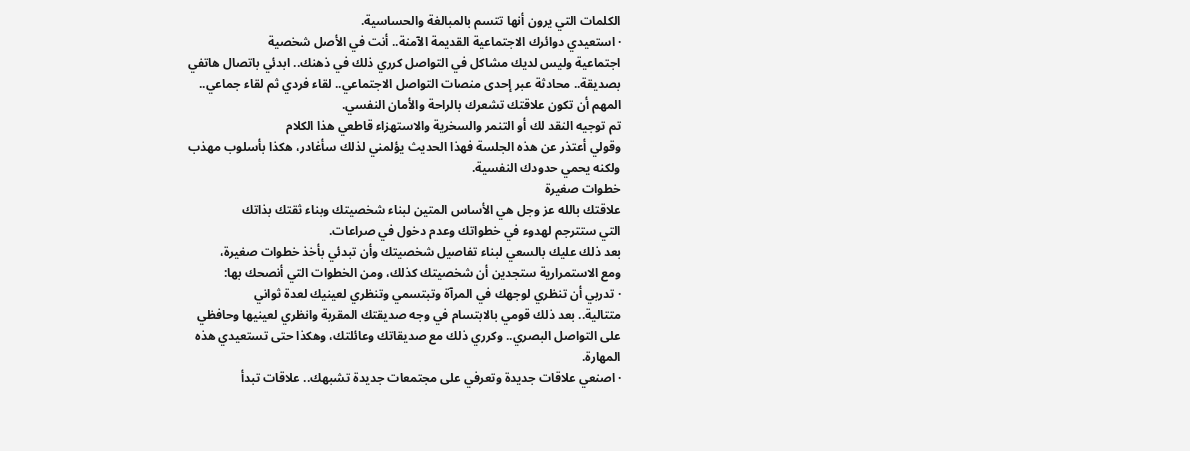الكلمات التي يرون أنها تتسم بالمبالغة والحساسية.
· استعيدي دوائرك الاجتماعية القديمة الآمنة.. أنت في الأصل شخصية
اجتماعية وليس لديك مشاكل في التواصل كرري ذلك في ذهنك.. ابدئي باتصال هاتفي
بصديقة.. محادثة عبر إحدى منصات التواصل الاجتماعي.. لقاء فردي ثم لقاء جماعي..
المهم أن تكون علاقتك تشعرك بالراحة والأمان النفسي.
تم توجيه النقد لك أو التنمر والسخرية والاستهزاء قاطعي هذا الكلام
وقولي أعتذر عن هذه الجلسة فهذا الحديث يؤلمني لذلك سأغادر، هكذا بأسلوب مهذب
ولكنه يحمي حدودك النفسية.
خطوات صغيرة
علاقتك بالله عز وجل هي الأساس المتين لبناء شخصيتك وبناء ثقتك بذاتك
التي ستترجم لهدوء في خطواتك وعدم دخول في صراعات.
بعد ذلك عليك بالسعي لبناء تفاصيل شخصيتك وأن تبدئي بأخذ خطوات صغيرة،
ومع الاستمرارية ستجدين أن شخصيتك كذلك، ومن الخطوات التي أنصحك بها:
· تدربي أن تنظري لوجهك في المرآة وتبتسمي وتنظري لعينيك لعدة ثواني
متتالية.. بعد ذلك قومي بالابتسام في وجه صديقتك المقربة وانظري لعينيها وحافظي
على التواصل البصري.. وكرري ذلك مع صديقاتك وعائلتك، وهكذا حتى تستعيدي هذه
المهارة.
· اصنعي علاقات جديدة وتعرفي على مجتمعات جديدة تشبهك.. علاقات تبدأ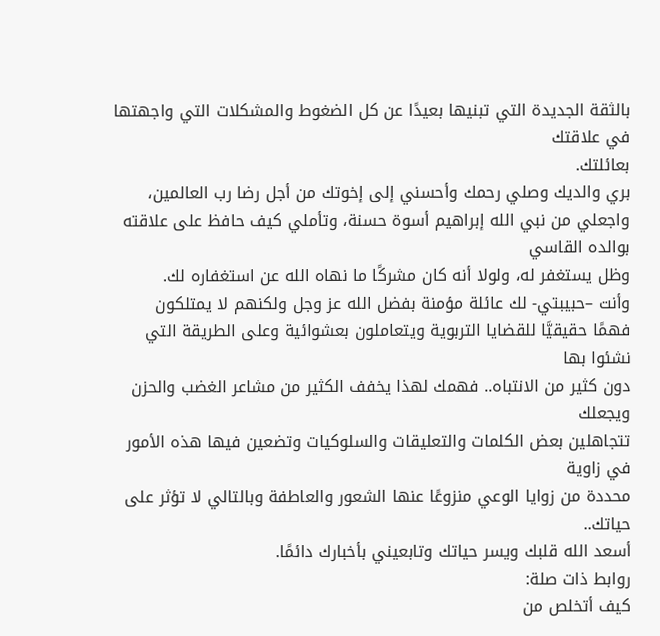بالثقة الجديدة التي تبنيها بعيدًا عن كل الضغوط والمشكلات التي واجهتها في علاقتك
بعائلتك.
بري والديك وصلي رحمك وأحسني إلى إخوتك من أجل رضا رب العالمين،
واجعلي من نبي الله إبراهيم أسوة حسنة، وتأملي كيف حافظ على علاقته بوالده القاسي
وظل يستغفر له، ولولا أنه كان مشركًا ما نهاه الله عن استغفاره لك.
وأنت –حبيبتي- لك عائلة مؤمنة بفضل الله عز وجل ولكنهم لا يمتلكون
فهمًا حقيقيَّا للقضايا التربوية ويتعاملون بعشوائية وعلى الطريقة التي نشئوا بها
دون كثير من الانتباه.. فهمك لهذا يخفف الكثير من مشاعر الغضب والحزن ويجعلك
تتجاهلين بعض الكلمات والتعليقات والسلوكيات وتضعين فيها هذه الأمور في زاوية
محددة من زوايا الوعي منزوعًا عنها الشعور والعاطفة وبالتالي لا تؤثر على حياتك..
أسعد الله قلبك ويسر حياتك وتابعيني بأخبارك دائمًا.
روابط ذات صلة:
كيف أتخلص من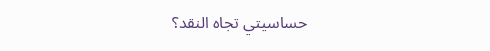حساسيتي تجاه النقد؟